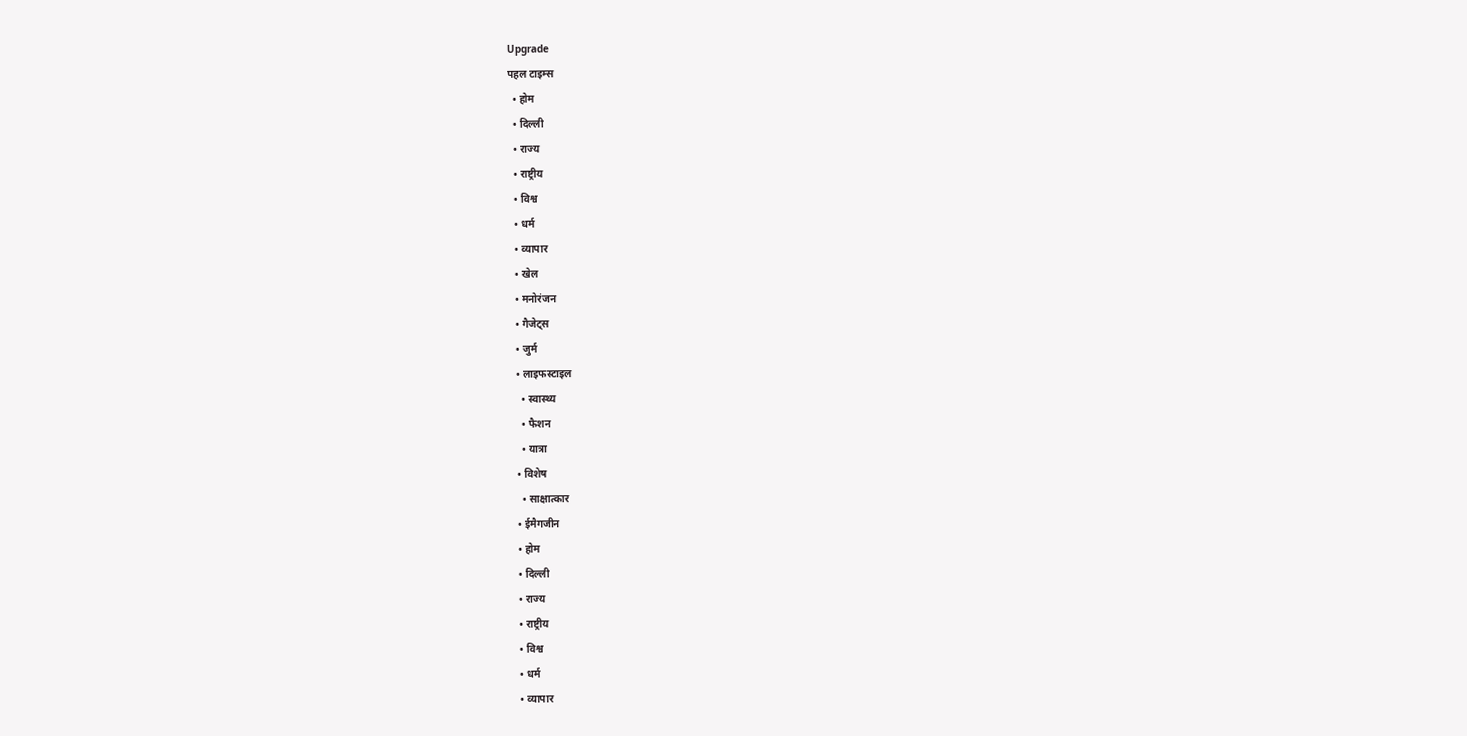Upgrade
पहल टाइम्स
  • होम
  • दिल्ली
  • राज्य
  • राष्ट्रीय
  • विश्व
  • धर्म
  • व्यापार
  • खेल
  • मनोरंजन
  • गैजेट्स
  • जुर्म
  • लाइफस्टाइल
    • स्वास्थ्य
    • फैशन
    • यात्रा
  • विशेष
    • साक्षात्कार
  • ईमैगजीन
  • होम
  • दिल्ली
  • राज्य
  • राष्ट्रीय
  • विश्व
  • धर्म
  • व्यापार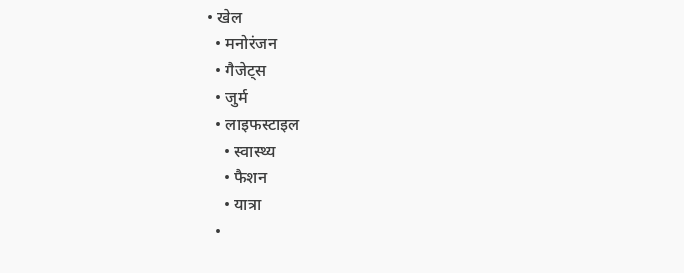• खेल
  • मनोरंजन
  • गैजेट्स
  • जुर्म
  • लाइफस्टाइल
    • स्वास्थ्य
    • फैशन
    • यात्रा
  •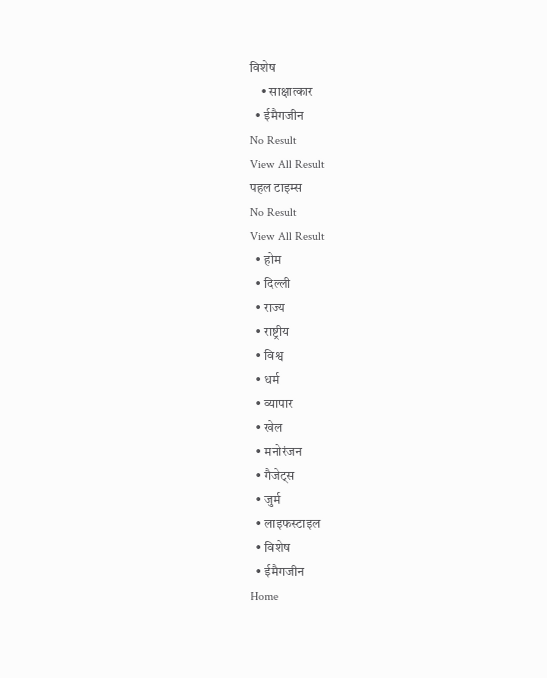विशेष
    • साक्षात्कार
  • ईमैगजीन
No Result
View All Result
पहल टाइम्स
No Result
View All Result
  • होम
  • दिल्ली
  • राज्य
  • राष्ट्रीय
  • विश्व
  • धर्म
  • व्यापार
  • खेल
  • मनोरंजन
  • गैजेट्स
  • जुर्म
  • लाइफस्टाइल
  • विशेष
  • ईमैगजीन
Home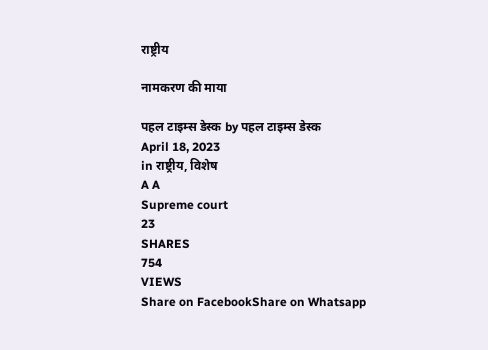राष्ट्रीय

नामकरण की माया

पहल टाइम्स डेस्क by पहल टाइम्स डेस्क
April 18, 2023
in राष्ट्रीय, विशेष
A A
Supreme court
23
SHARES
754
VIEWS
Share on FacebookShare on Whatsapp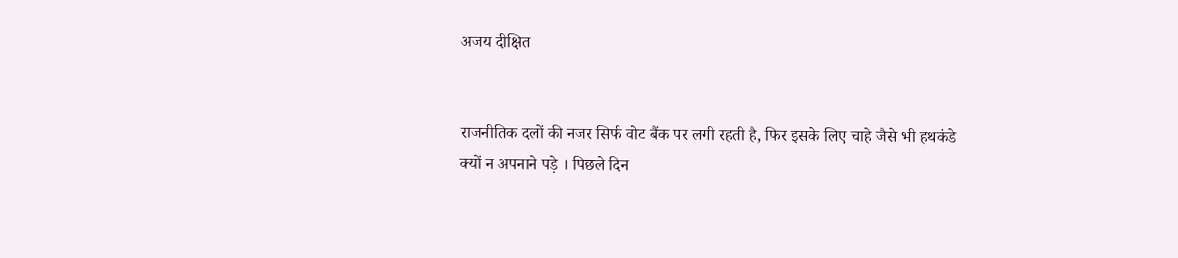अजय दीक्षित


राजनीतिक दलों की नजर सिर्फ वोट बैंक पर लगी रहती है, फिर इसके लिए चाहे जैसे भी हथकंडे क्यों न अपनाने पड़े । पिछले दिन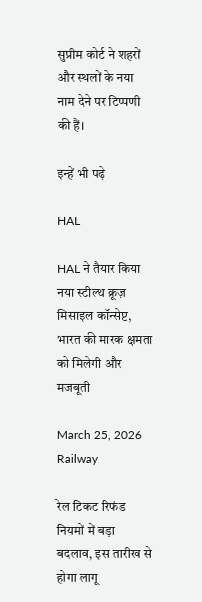सुप्रीम कोर्ट ने शहरों और स्थलों के नया नाम देने पर टिप्पणी की हैं।

इन्हें भी पढ़े

HAL

HAL ने तैयार किया नया स्टील्थ क्रूज़ मिसाइल कॉन्सेप्ट, भारत की मारक क्षमता को मिलेगी और मजबूती

March 25, 2026
Railway

रेल टिकट रिफंड नियमों में बड़ा बदलाव, इस तारीख से होगा लागू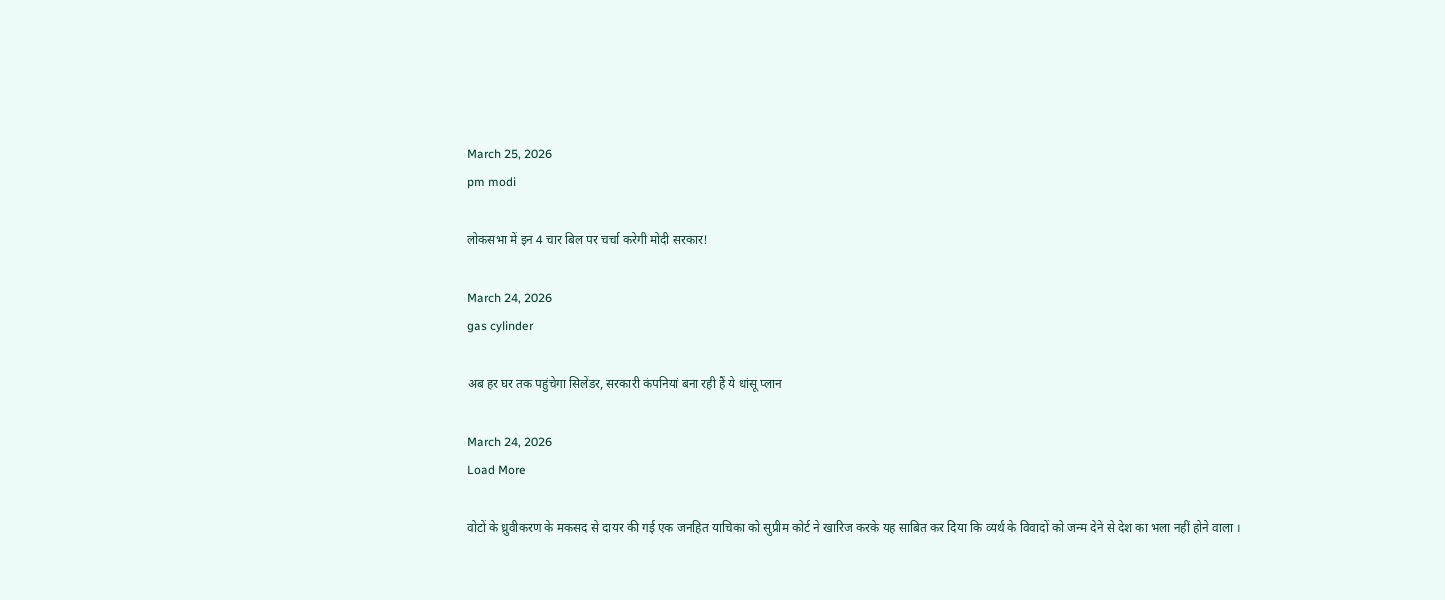March 25, 2026
pm modi

लोकसभा में इन 4 चार बिल पर चर्चा करेगी मोदी सरकार!

March 24, 2026
gas cylinder

अब हर घर तक पहुंचेगा सिलेंडर, सरकारी कंपनियां बना रही हैं ये धांसू प्लान

March 24, 2026
Load More

वोटों के ध्रुवीकरण के मकसद से दायर की गई एक जनहित याचिका को सुप्रीम कोर्ट ने खारिज करके यह साबित कर दिया कि व्यर्थ के विवादों को जन्म देने से देश का भला नहीं होने वाला ।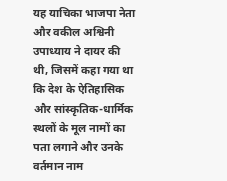यह याचिका भाजपा नेता और वकील अश्विनी उपाध्याय ने दायर की थी, जिसमें कहा गया था कि देश के ऐतिहासिक और सांस्कृतिक-धार्मिक स्थलों के मूल नामों का पता लगाने और उनके वर्तमान नाम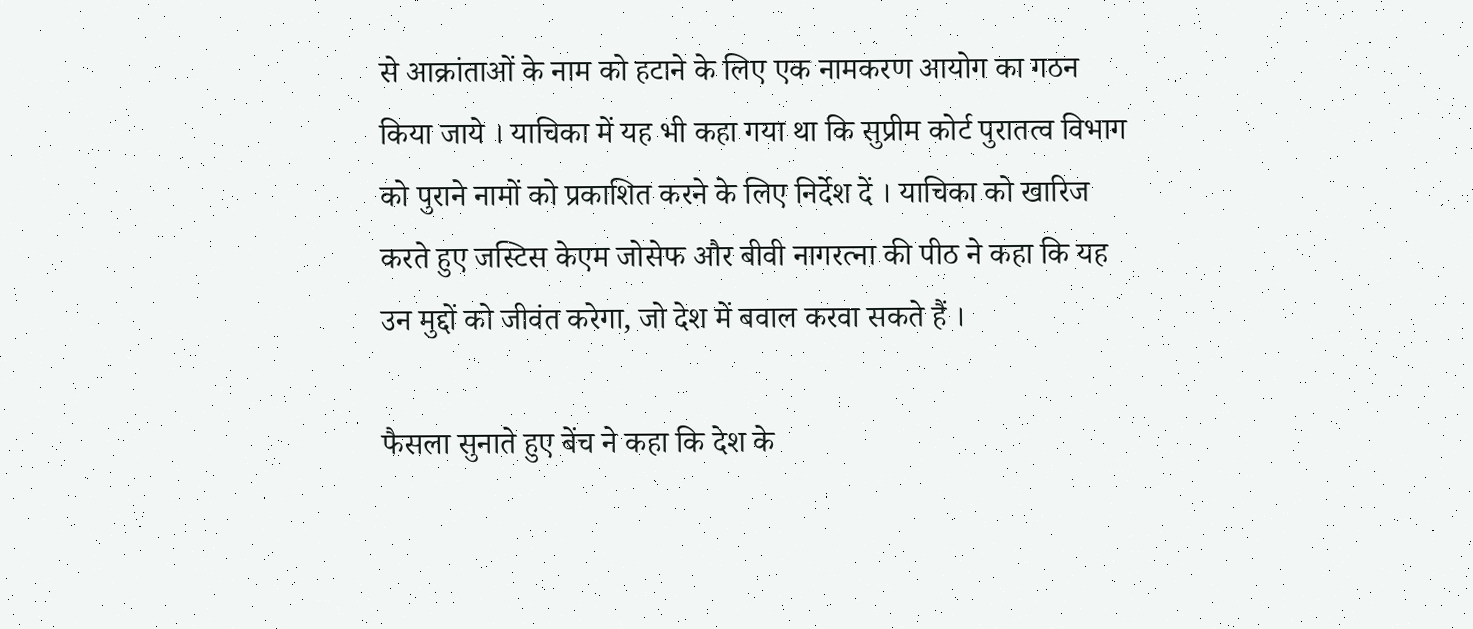से आक्रांताओं के नाम को हटाने के लिए एक नामकरण आयोग का गठन किया जाये । याचिका में यह भी कहा गया था कि सुप्रीम कोर्ट पुरातत्व विभाग को पुराने नामों को प्रकाशित करने के लिए निर्देश दें । याचिका को खारिज करते हुए जस्टिस केएम जोसेफ और बीवी नागरत्ना की पीठ ने कहा कि यह उन मुद्दों को जीवंत करेगा, जो देश में बवाल करवा सकते हैं ।

फैसला सुनाते हुए बेंच ने कहा कि देश के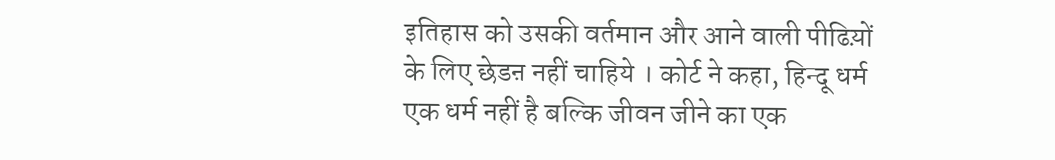इतिहास को उसकी वर्तमान और आने वाली पीढिय़ों के लिए छेडऩ नहीं चाहिये । कोर्ट ने कहा, हिन्दू धर्म एक धर्म नहीं है बल्कि जीवन जीने का एक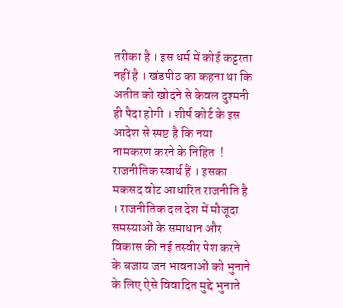तरीका है । इस धर्म में कोई कट्टरता नहीं है । खंडपीठ का कहना था कि अतीत को खोदने से केवल दुश्मनी ही पैदा होगी । शीर्ष कोर्ट के इस आदेश से स्पष्ट है कि नया नामकरण करने के निहित  ! राजनीतिक स्वार्थ हैं । इसका मकसद वोट आधारित राजनीति है । राजनीतिक दल देश में मौजूदा समस्याओं के समाधान और विकास की नई तस्वीर पेश करने के बजाय जन भावनाओं को भुनाने के लिए ऐसे विवादित मुद्दे भुनाते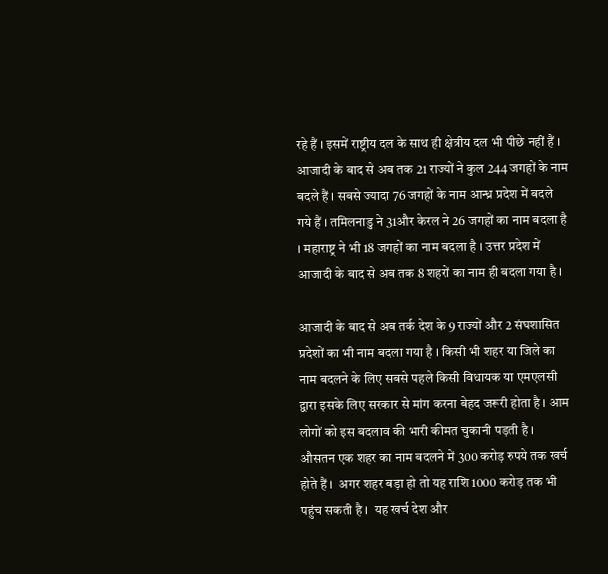रहे हैं । इसमें राष्ट्रीय दल के साथ ही क्षेत्रीय दल भी पीछे नहीं हैं । आजादी के बाद से अब तक 21 राज्यों ने कुल 244 जगहों के नाम बदले हैं । सबसे ज्यादा 76 जगहों के नाम आन्ध्र प्रदेश में बदले गये हैं । तमिलनाडु ने 31और केरल ने 26 जगहों का नाम बदला है । महाराष्ट्र ने भी 18 जगहों का नाम बदला है । उत्तर प्रदेश में आजादी के बाद से अब तक 8 शहरों का नाम ही बदला गया है ।

आजादी के बाद से अब तर्क देश के 9 राज्यों और 2 संघशासित प्रदेशों का भी नाम बदला गया है । किसी भी शहर या जिले का नाम बदलने के लिए सबसे पहले किसी विधायक या एमएलसी द्वारा इसके लिए सरकार से मांग करना बेहद जरूरी होता है । आम लोगों को इस बदलाव की भारी कीमत चुकानी पड़ती है ।  औसतन एक शहर का नाम बदलने में 300 करोड़ रुपये तक खर्च होते हैं ।  अगर शहर बड़ा हो तो यह राशि 1000 करोड़ तक भी पहुंच सकती है ।  यह खर्च देश और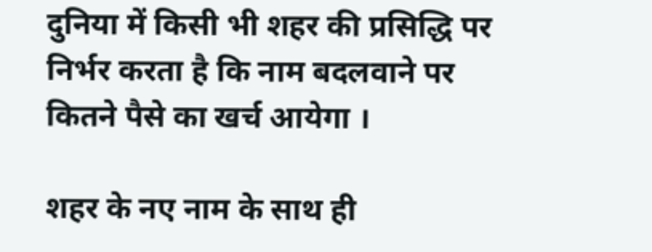दुनिया में किसी भी शहर की प्रसिद्धि पर निर्भर करता है कि नाम बदलवाने पर कितने पैसे का खर्च आयेगा ।

शहर के नए नाम के साथ ही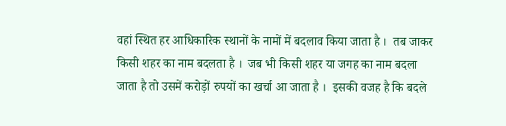वहां स्थित हर आधिकारिक स्थानों के नामों में बदलाव किया जाता है ।  तब जाकर किसी शहर का नाम बदलता है ।  जब भी किसी शहर या जगह का नाम बदला जाता है तो उसमें करोड़ों रुपयों का खर्चा आ जाता है ।  इसकी वजह है कि बदले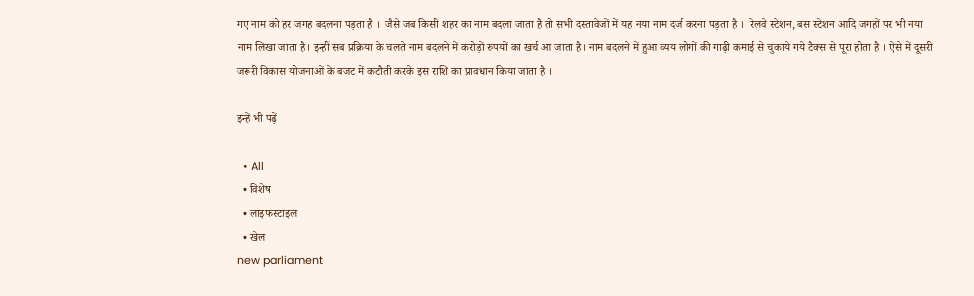गए नाम को हर जगह बदलना पड़ता है ।  जैसे जब किसी शहर का नाम बदला जाता है तो सभी दस्तावेजों में यह नया नाम दर्ज करना पड़ता है ।  रेलवे स्टेशन, बस स्टेशन आदि जगहों पर भी नया नाम लिखा जाता है। इन्हीं सब प्रक्रिया के चलते नाम बदलने में करोड़ों रुपयों का खर्च आ जाता है। नाम बदलने में हुआ व्यय लोगों की गाढ़ी कमाई से चुकाये गये टैक्स से पूरा होता है । ऐसे में दूसरी जरूरी विकास योजनाओं के बजट में कटौती करके इस राशि का प्रावधान किया जाता है ।

इन्हें भी पढ़ें

  • All
  • विशेष
  • लाइफस्टाइल
  • खेल
new parliament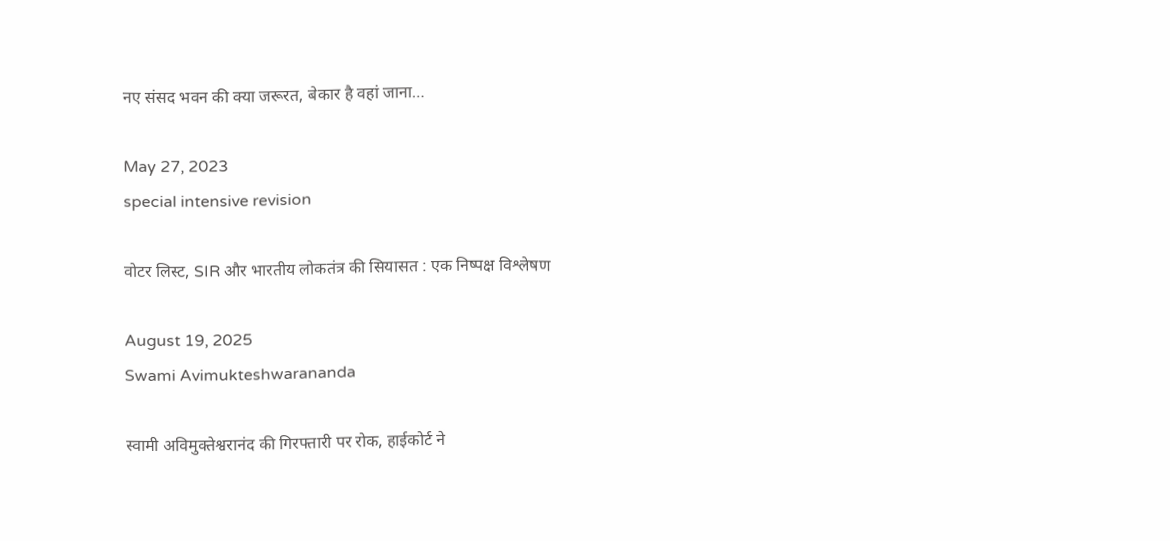नए संसद भवन की क्या जरूरत, बेकार है वहां जाना…

May 27, 2023
special intensive revision

वोटर लिस्ट, SIR और भारतीय लोकतंत्र की सियासत : एक निष्पक्ष विश्लेषण

August 19, 2025
Swami Avimukteshwarananda

स्वामी अविमुक्तेश्वरानंद की गिरफ्तारी पर रोक, हाईकोर्ट ने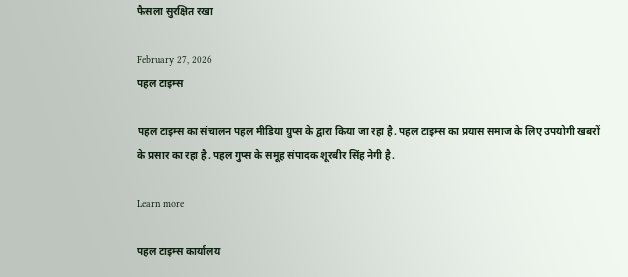फैसला सुरक्षित रखा

February 27, 2026
पहल टाइम्स

पहल टाइम्स का संचालन पहल मीडिया ग्रुप्स के द्वारा किया जा रहा है. पहल टाइम्स का प्रयास समाज के लिए उपयोगी खबरों के प्रसार का रहा है. पहल गुप्स के समूह संपादक शूरबीर सिंह नेगी है.

Learn more

पहल टाइम्स कार्यालय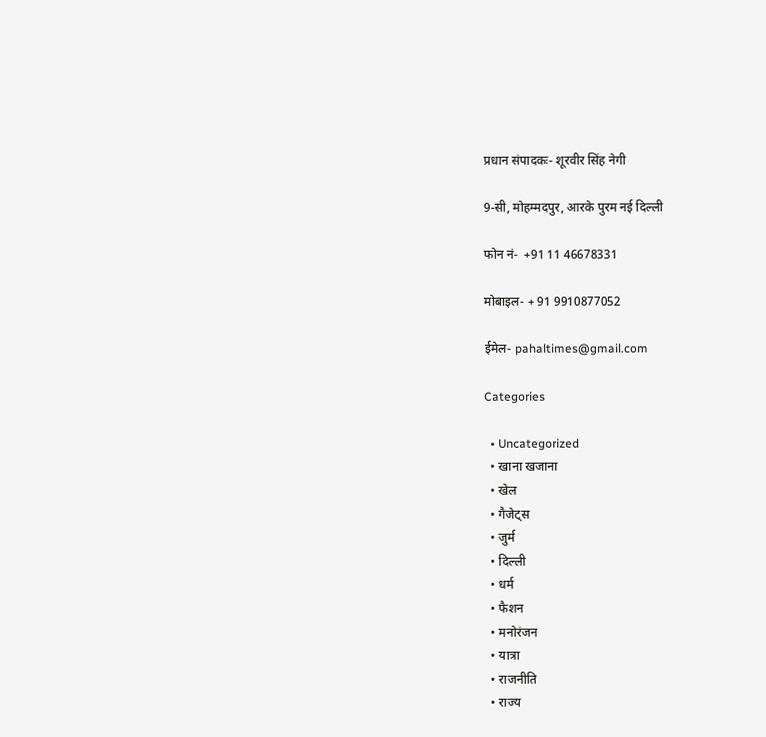प्रधान संपादकः- शूरवीर सिंह नेगी

9-सी, मोहम्मदपुर, आरके पुरम नई दिल्ली

फोन नं-  +91 11 46678331

मोबाइल- + 91 9910877052

ईमेल- pahaltimes@gmail.com

Categories

  • Uncategorized
  • खाना खजाना
  • खेल
  • गैजेट्स
  • जुर्म
  • दिल्ली
  • धर्म
  • फैशन
  • मनोरंजन
  • यात्रा
  • राजनीति
  • राज्य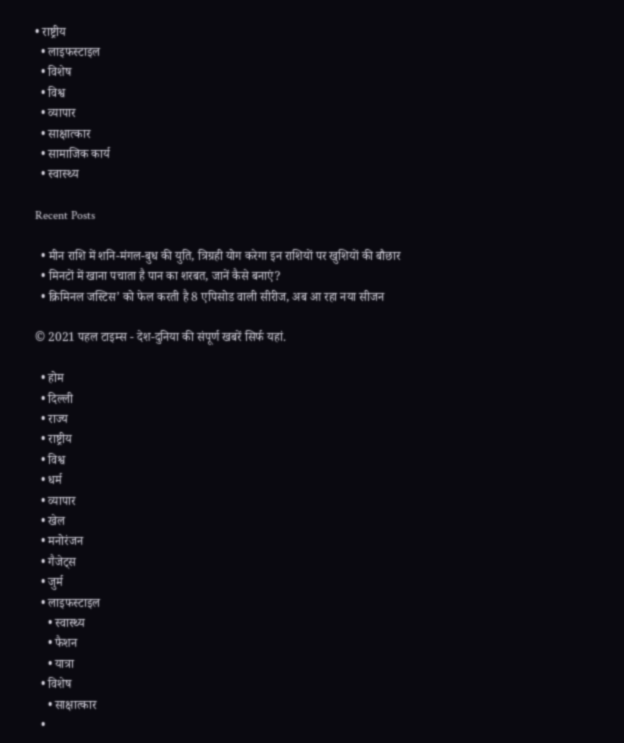• राष्ट्रीय
  • लाइफस्टाइल
  • विशेष
  • विश्व
  • व्यापार
  • साक्षात्कार
  • सामाजिक कार्य
  • स्वास्थ्य

Recent Posts

  • मीन राशि में शनि-मंगल-बुध की युति, त्रिग्रही योग करेगा इन राशियों पर खुशियों की बौछार
  • मिनटों में खाना पचाता है पान का शरबत, जानें कैसे बनाएं?
  • क्रिमिनल जस्टिस’ को फेल करती है 8 एपिसोड वाली सीरीज, अब आ रहा नया सीजन

© 2021 पहल टाइम्स - देश-दुनिया की संपूर्ण खबरें सिर्फ यहां.

  • होम
  • दिल्ली
  • राज्य
  • राष्ट्रीय
  • विश्व
  • धर्म
  • व्यापार
  • खेल
  • मनोरंजन
  • गैजेट्स
  • जुर्म
  • लाइफस्टाइल
    • स्वास्थ्य
    • फैशन
    • यात्रा
  • विशेष
    • साक्षात्कार
  •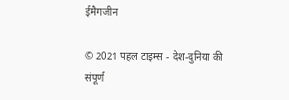ईमैगजीन

© 2021 पहल टाइम्स - देश-दुनिया की संपूर्ण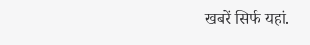खबरें सिर्फ यहां.